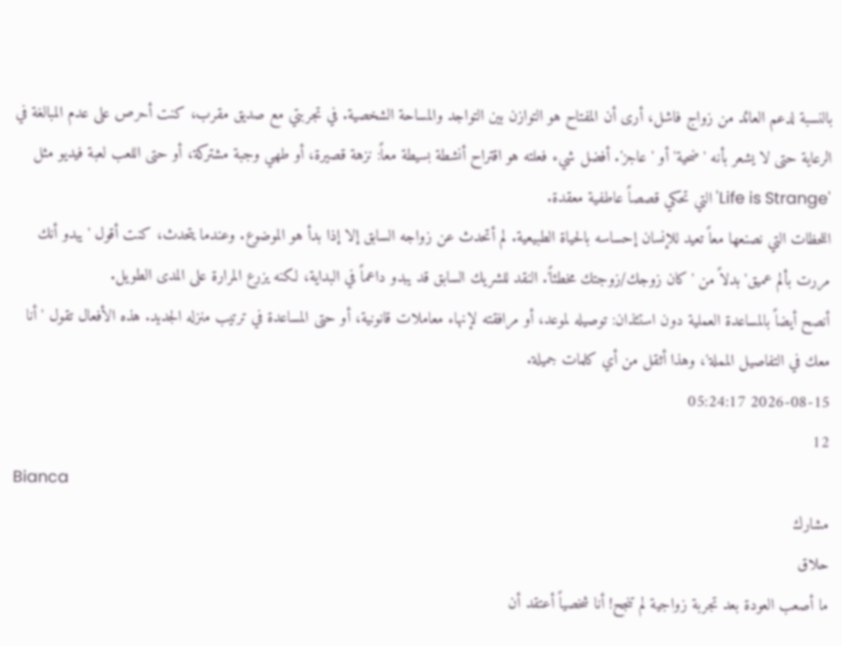بالنسبة لدعم العائد من زواج فاشل، أرى أن المفتاح هو التوازن بين التواجد والمساحة الشخصية. في تجربتي مع صديق مقرب، كنت أحرص على عدم المبالغة في الرعاية حتى لا يشعر بأنه 'ضحية' أو 'عاجز'. أفضل شيء فعلته هو اقتراح أنشطة بسيطة معاً: نزهة قصيرة، أو طهي وجبة مشتركة، أو حتى اللعب لعبة فيديو مثل 'Life is Strange' التي تحكي قصصاً عاطفية معقدة.
اللحظات التي نصنعها معاً تعيد للإنسان إحساسه بالحياة الطبيعية. لم أتحدث عن زواجه السابق إلا إذا بدأ هو الموضوع. وعندما يتحدث، كنت أقول 'يبدو أنك مررت بألم عميق' بدلاً من 'كان زوجك/زوجتك مخطئاً'. النقد للشريك السابق قد يبدو داعماً في البداية، لكنه يزرع المرارة على المدى الطويل.
أنصح أيضاً بالمساعدة العملية دون استئذان: توصيله لموعد، أو مرافقته لإنهاء معاملات قانونية، أو حتى المساعدة في ترتيب منزله الجديد. هذه الأفعال تقول 'أنا معك في التفاصيل المملة'، وهذا أثقل من أي كلمات جميلة.
2026-08-15 05:24:17
12
Bianca
مشارك
حلاق
ما أصعب العودة بعد تجربة زواجية لم تنجح! أنا شخصياً أعتقد أن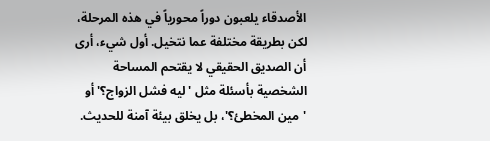الأصدقاء يلعبون دوراً محورياً في هذه المرحلة، لكن بطريقة مختلفة عما نتخيل. أول شيء، أرى أن الصديق الحقيقي لا يقتحم المساحة الشخصية بأسئلة مثل 'ليه فشل الزواج؟' أو 'مين المخطئ؟'، بل يخلق بيئة آمنة للحديث.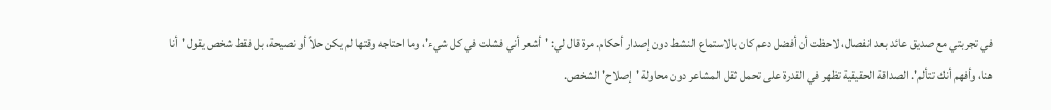في تجربتي مع صديق عائد بعد انفصال، لاحظت أن أفضل دعم كان بالاستماع النشط دون إصدار أحكام. مرة قال لي: 'أشعر أني فشلت في كل شيء'، وما احتاجه وقتها لم يكن حلاً أو نصيحة، بل فقط شخص يقول 'أنا هنا، وأفهم أنك تتألم'. الصداقة الحقيقية تظهر في القدرة على تحمل ثقل المشاعر دون محاولة 'إصلاح' الشخص.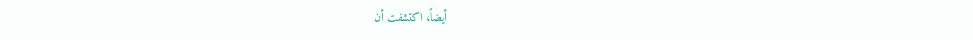أيضاً، اكتشفت أن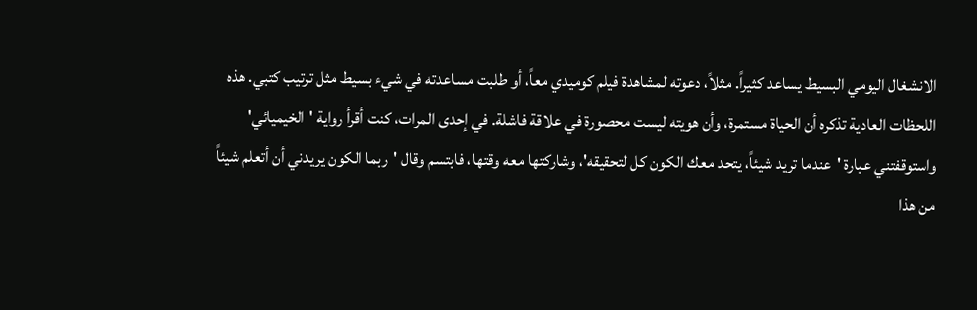الانشغال اليومي البسيط يساعد كثيراً. مثلاً، دعوته لمشاهدة فيلم كوميدي معاً، أو طلبت مساعدته في شيء بسيط مثل ترتيب كتبي. هذه اللحظات العادية تذكره أن الحياة مستمرة، وأن هويته ليست محصورة في علاقة فاشلة. في إحدى المرات، كنت أقرأ رواية 'الخيميائي' واستوقفتني عبارة 'عندما تريد شيئاً، يتحد معك الكون كل لتحقيقه'، وشاركتها معه وقتها، فابتسم وقال 'ربما الكون يريدني أن أتعلم شيئاً من هذا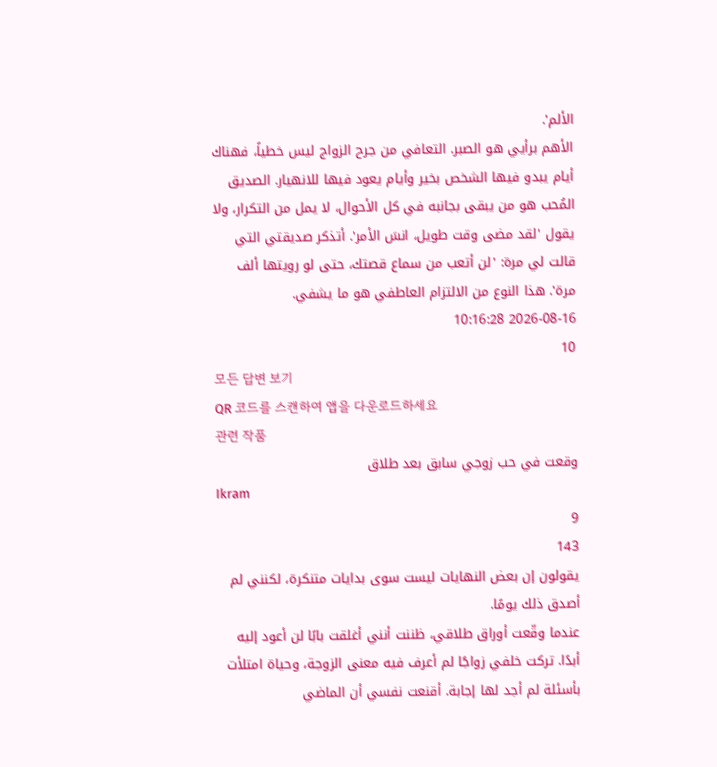الألم'.
الأهم برأيي هو الصبر. التعافي من جرح الزواج ليس خطياً، فهناك أيام يبدو فيها الشخص بخير وأيام يعود فيها للانهيار. الصديق المُحب هو من يبقى بجانبه في كل الأحوال، لا يمل من التكرار، ولا يقول 'لقد مضى وقت طويل، انسَ الأمر'. أتذكر صديقتي التي قالت لي مرة: 'لن أتعب من سماع قصتك، حتى لو رويتها ألف مرة'. هذا النوع من الالتزام العاطفي هو ما يشفي.
2026-08-16 10:16:28
10
모든 답변 보기
QR 코드를 스캔하여 앱을 다운로드하세요
관련 작품
وقعت في حب زوجي سابق بعد طلاق
Ikram
9
143
يقولون إن بعض النهايات ليست سوى بدايات متنكرة، لكنني لم أصدق ذلك يومًا.
عندما وقّعت أوراق طلاقي، ظننت أنني أغلقت بابًا لن أعود إليه أبدًا. تركت خلفي زواجًا لم أعرف فيه معنى الزوجة، وحياة امتلأت بأسئلة لم أجد لها إجابة. أقنعت نفسي أن الماضي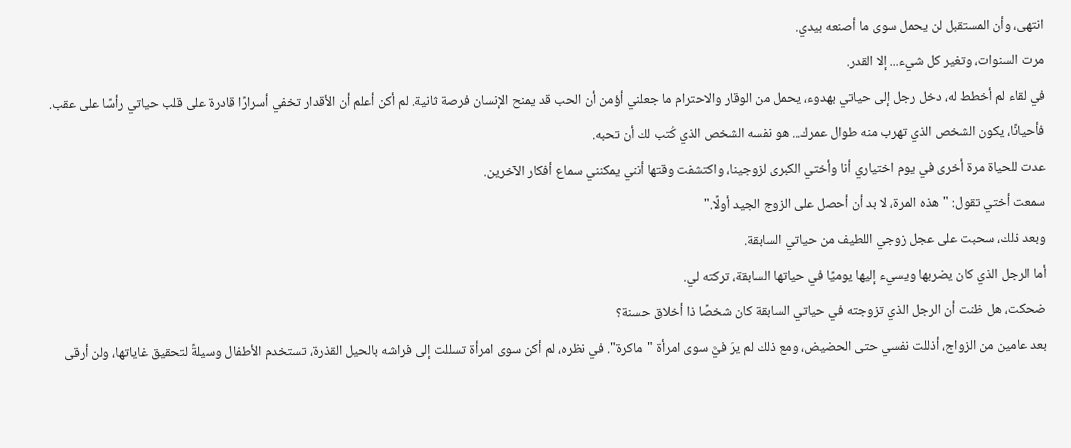انتهى، وأن المستقبل لن يحمل سوى ما أصنعه بيدي.
مرت السنوات، وتغير كل شيء... إلا القدر.
في لقاء لم أخطط له، دخل رجل إلى حياتي بهدوء، يحمل من الوقار والاحترام ما جعلني أؤمن أن الحب قد يمنح الإنسان فرصة ثانية. لم أكن أعلم أن الأقدار تخفي أسرارًا قادرة على قلب حياتي رأسًا على عقب.
فأحيانًا، يكون الشخص الذي تهرب منه طوال عمرك... هو نفسه الشخص الذي كُتب لك أن تحبه.
عدت للحياة مرة أخرى في يوم اختياري أنا وأختي الكبرى لزوجينا، واكتشفت وقتها أنني يمكنني سماع أفكار الآخرين.
سمعت أختي تقول: "هذه المرة، لا بد أن أحصل على الزوج الجيد أولًا."
وبعد ذلك، سحبت على عجل زوجي اللطيف من حياتي السابقة.
أما الرجل الذي كان يضربها ويسيء إليها يوميًا في حياتها السابقة، تركته لي.
ضحكت، هل ظنت أن الرجل الذي تزوجته في حياتي السابقة كان شخصًا ذا أخلاق حسنة؟
بعد عامين من الزواج، أذللت نفسي حتى الحضيض، ومع ذلك لم يرَ فيَّ سوى امرأة "ماكرة". في نظره، لم أكن سوى امرأة تسللت إلى فراشه بالحيل القذرة، تستخدم الأطفال وسيلةً لتحقيق غاياتها، ولن أرقى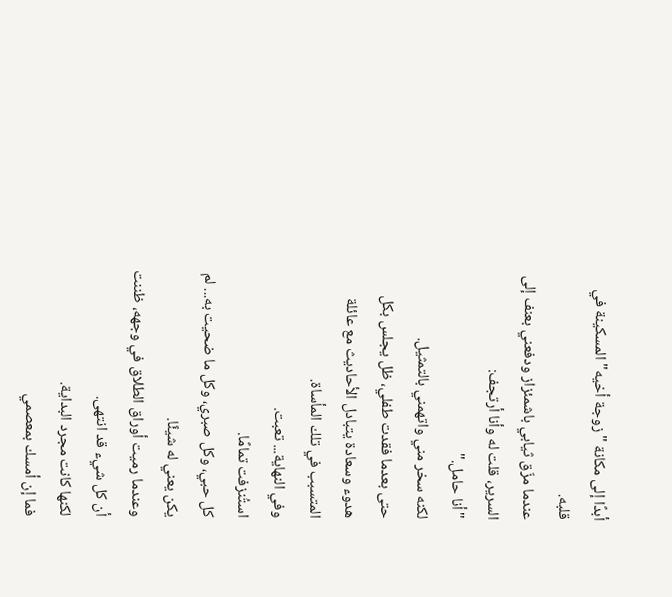أبدًا إلى مكانة "زوجة أخيه" المسكينة في قلبه.
عندما مزّق ثيابي باشمئزاز ودفعني بعنف إلى السرير، قلت له وأنا أرتجف:
"أنا حامل."
لكنه سخر مني واتهمني بالتمثيل.
حتى بعدما فقدت طفلي، ظل يجلس بكل هدوء وسعادة يتبادل الأحاديث مع عائلة المتسبب في تلك المأساة.
وفي النهاية... تعبت.
استُنزفت تمامًا.
كل حبي، وكل صبري، وكل ما ضحيت به... لم يكن يعني له شيئًا.
وعندما رميت أوراق الطلاق في وجهه، ظننت أن كل شيء قد انتهى.
لكنها كانت مجرد البداية.
فما إن أمسك بمعصمي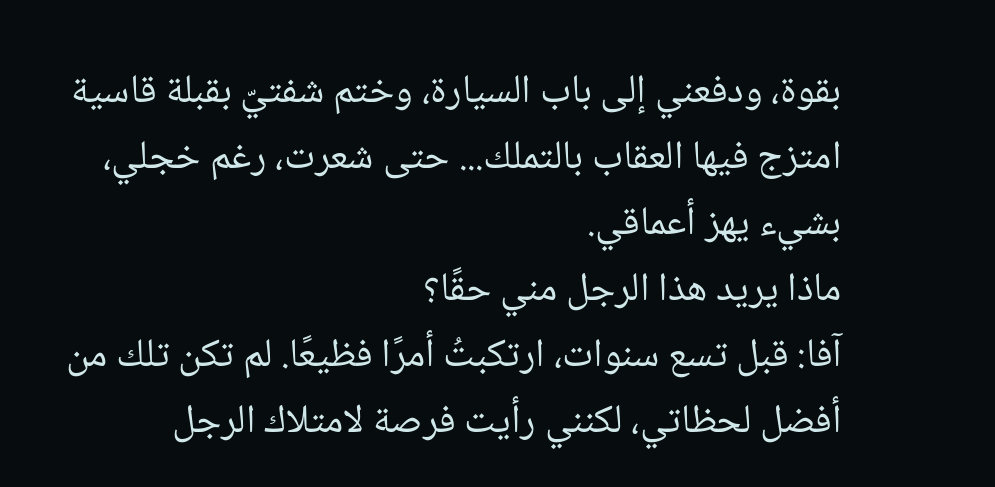بقوة، ودفعني إلى باب السيارة، وختم شفتيّ بقبلة قاسية امتزج فيها العقاب بالتملك... حتى شعرت، رغم خجلي، بشيء يهز أعماقي.
ماذا يريد هذا الرجل مني حقًا؟
آفا: قبل تسع سنوات، ارتكبتُ أمرًا فظيعًا. لم تكن تلك من أفضل لحظاتي، لكنني رأيت فرصة لامتلاك الرجل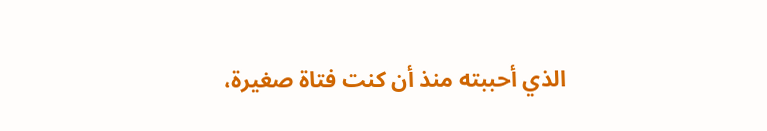الذي أحببته منذ أن كنت فتاة صغيرة،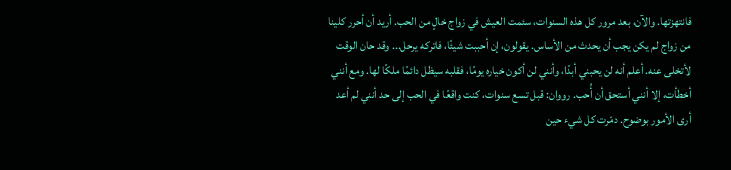فانتهزتها. والآن، بعد مرور كل هذه السنوات، سئمت العيش في زواج خالٍ من الحب. أريد أن أحرر كلينا من زواج لم يكن يجب أن يحدث من الأساس. يقولون، إن أحببت شيئًا، فاتركه يرحل... وقد حان الوقت لأتخلى عنه. أعلم أنه لن يحبني أبدًا، وأنني لن أكون خياره يومًا، فقلبه سيظل دائمًا ملكًا لها. ومع أنني أخطأت، إلا أنني أستحق أن أُحب. رووان: قبل تسع سنوات، كنت واقعًا في الحب إلى حد أنني لم أعد أرى الأمور بوضوح. دمّرت كل شيء حين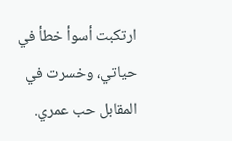ارتكبت أسوأ خطأ في حياتي، وخسرت في المقابل حب عمري.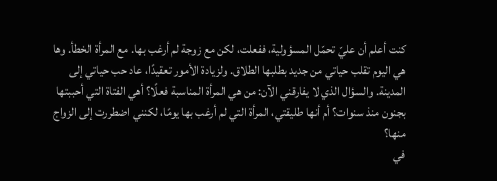كنت أعلم أن عليّ تحمّل المسؤولية، ففعلت، لكن مع زوجة لم أرغب بها. مع المرأة الخطأ. وها هي اليوم تقلب حياتي من جديد بطلبها الطلاق. ولزيادة الأمور تعقيدًا، عاد حب حياتي إلى المدينة. والسؤال الذي لا يفارقني الآن: من هي المرأة المناسبة فعلًا؟ أهي الفتاة التي أحببتها بجنون منذ سنوات؟ أم أنها طليقتي، المرأة التي لم أرغب بها يومًا، لكنني اضطررت إلى الزواج منها؟
في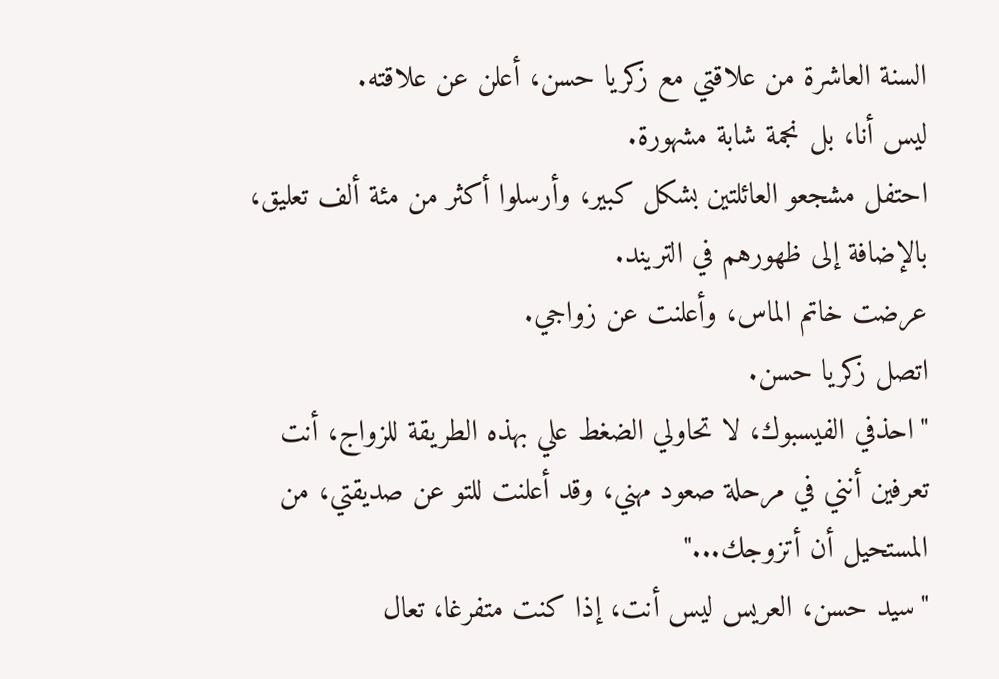السنة العاشرة من علاقتي مع زكريا حسن، أعلن عن علاقته.
ليس أنا، بل نجمة شابة مشهورة.
احتفل مشجعو العائلتين بشكل كبير، وأرسلوا أكثر من مئة ألف تعليق، بالإضافة إلى ظهورهم في التريند.
عرضت خاتم الماس، وأعلنت عن زواجي.
اتصل زكريا حسن.
"احذفي الفيسبوك، لا تحاولي الضغط علي بهذه الطريقة للزواج، أنت تعرفين أنني في مرحلة صعود مهني، وقد أعلنت للتو عن صديقتي، من المستحيل أن أتزوجك..."
"سيد حسن، العريس ليس أنت، إذا كنت متفرغا، تعال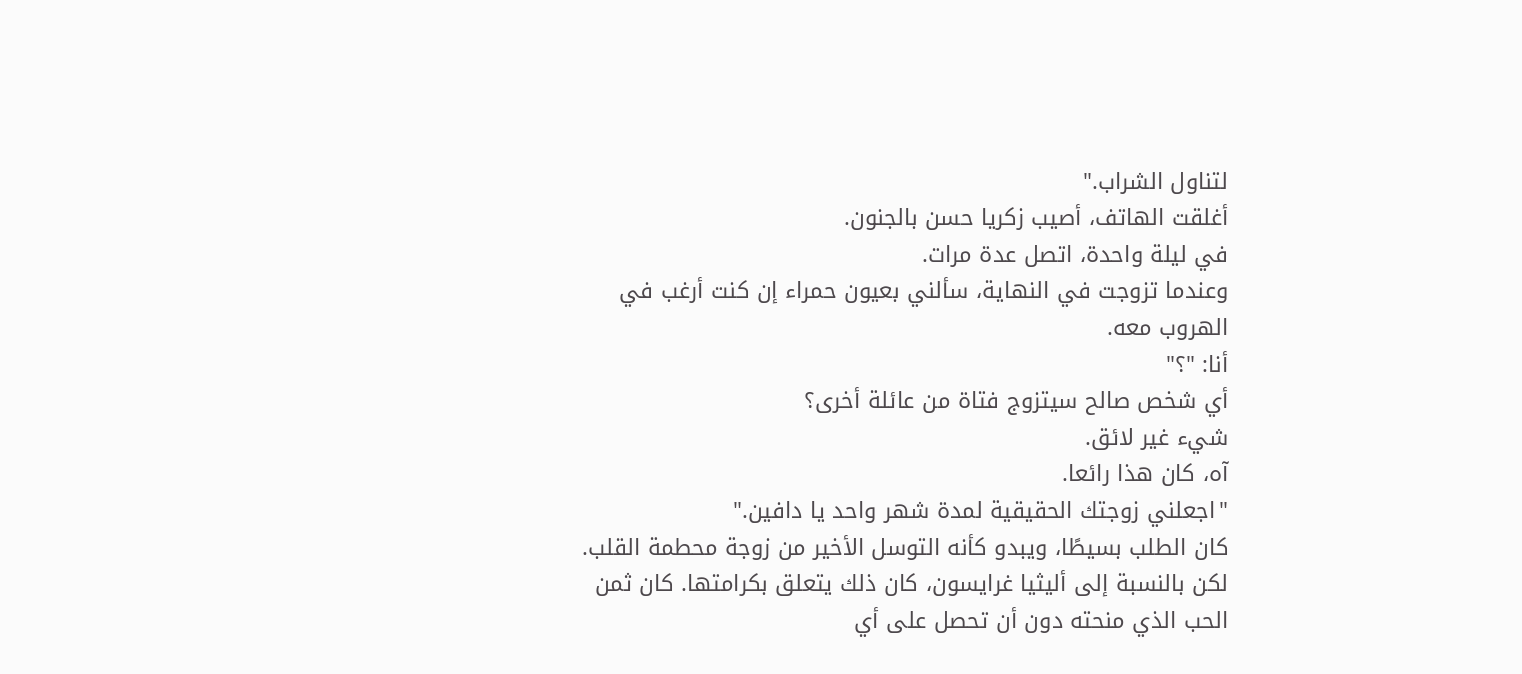لتناول الشراب."
أغلقت الهاتف، أصيب زكريا حسن بالجنون.
في ليلة واحدة، اتصل عدة مرات.
وعندما تزوجت في النهاية، سألني بعيون حمراء إن كنت أرغب في الهروب معه.
أنا: "؟"
أي شخص صالح سيتزوج فتاة من عائلة أخرى؟
شيء غير لائق.
آه، كان هذا رائعا.
"اجعلني زوجتك الحقيقية لمدة شهر واحد يا دافين."
كان الطلب بسيطًا، ويبدو كأنه التوسل الأخير من زوجة محطمة القلب. لكن بالنسبة إلى أليثيا غرايسون، كان ذلك يتعلق بكرامتها. كان ثمن الحب الذي منحته دون أن تحصل على أي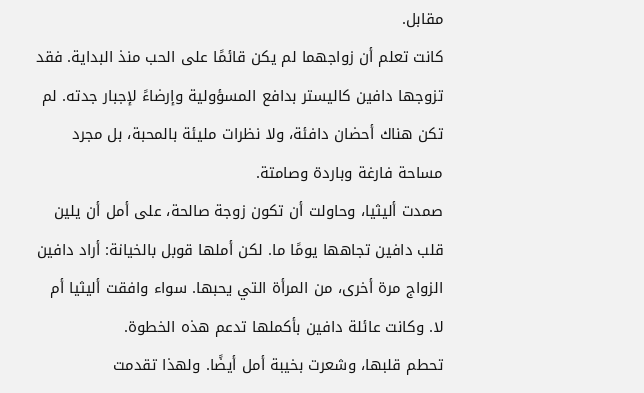مقابل.
كانت تعلم أن زواجهما لم يكن قائمًا على الحب منذ البداية. فقد تزوجها دافين كاليستر بدافع المسؤولية وإرضاءً لإجبار جدته. لم تكن هناك أحضان دافئة، ولا نظرات مليئة بالمحبة، بل مجرد مساحة فارغة وباردة وصامتة.
صمدت أليثيا، وحاولت أن تكون زوجة صالحة، على أمل أن يلين قلب دافين تجاهها يومًا ما. لكن أملها قوبل بالخيانة: أراد دافين الزواج مرة أخرى، من المرأة التي يحبها. سواء وافقت أليثيا أم لا. وكانت عائلة دافين بأكملها تدعم هذه الخطوة.
تحطم قلبها، وشعرت بخيبة أمل أيضًا. ولهذا تقدمت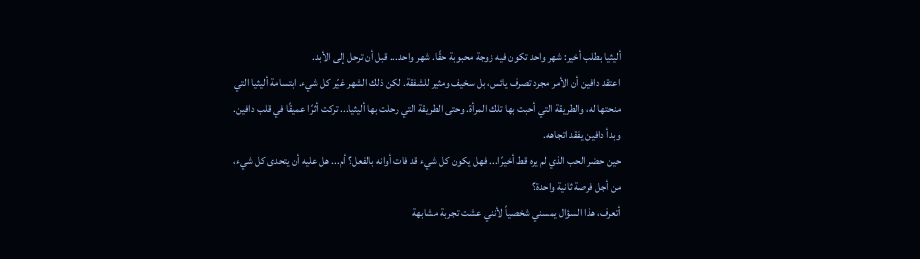أليثيا بطلب أخير: شهر واحد تكون فيه زوجة محبوبة حقًا. شهر واحد... قبل أن ترحل إلى الأبد.
اعتقد دافين أن الأمر مجرد تصرف يائس، بل سخيف ومثير للشفقة. لكن ذلك الشهر غيّر كل شيء. ابتسامة أليثيا التي منحتها له، والطريقة التي أحبت بها تلك المرأة. وحتى الطريقة التي رحلت بها أليثيا... تركت أثرًا عميقًا في قلب دافين.
وبدأ دافين يفقد اتجاهه.
حين حضر الحب الذي لم يره قط أخيرًا... فهل يكون كل شيء قد فات أوانه بالفعل؟ أم... هل عليه أن يتحدى كل شيء، من أجل فرصة ثانية واحدة؟
أتعرف، هذا السؤال يمسني شخصياً لأنني عشت تجربة مشابهة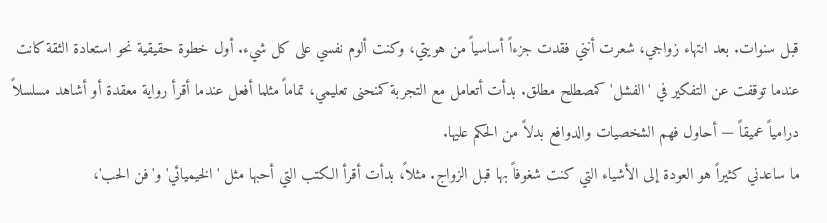قبل سنوات. بعد انتهاء زواجي، شعرت أنني فقدت جزءاً أساسياً من هويتي، وكنت ألوم نفسي على كل شيء. أول خطوة حقيقية نحو استعادة الثقة كانت عندما توقفت عن التفكير في 'الفشل' كمصطلح مطلق. بدأت أتعامل مع التجربة كمنحنى تعليمي، تماماً مثلما أفعل عندما أقرأ رواية معقدة أو أشاهد مسلسلاً درامياً عميقاً — أحاول فهم الشخصيات والدوافع بدلاً من الحكم عليها.
ما ساعدني كثيراً هو العودة إلى الأشياء التي كنت شغوفاً بها قبل الزواج. مثلاً، بدأت أقرأ الكتب التي أحبها مثل 'الخيميائي' و'فن الحب'،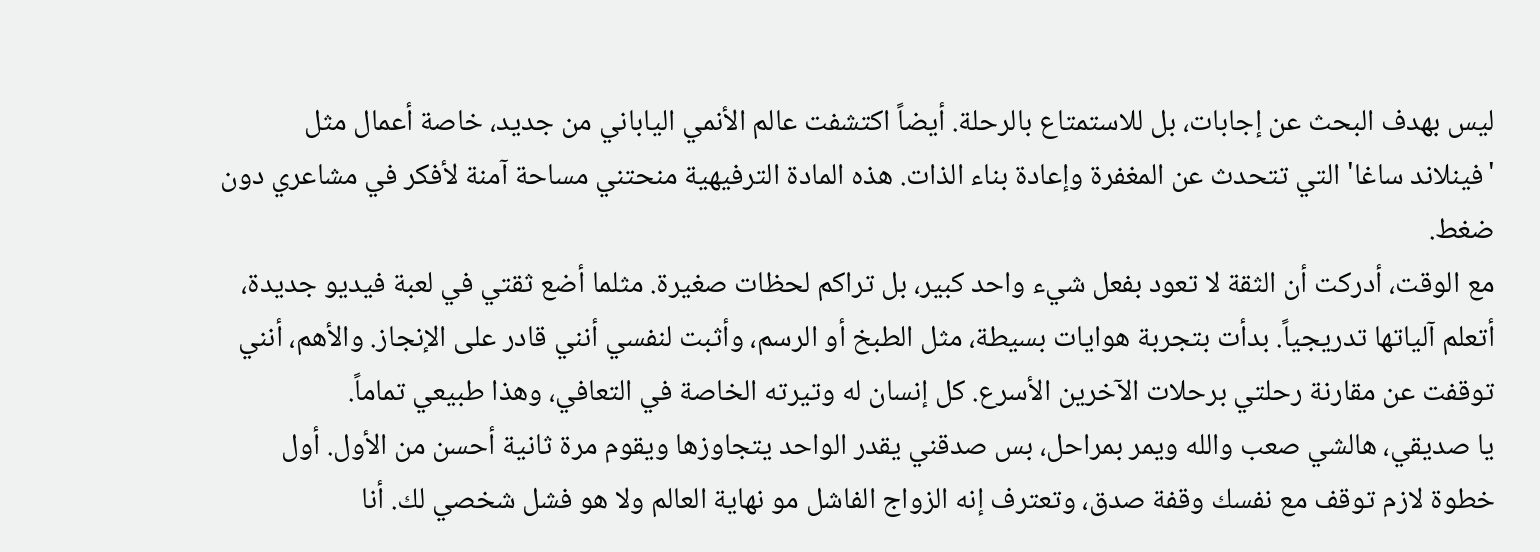ليس بهدف البحث عن إجابات، بل للاستمتاع بالرحلة. أيضاً اكتشفت عالم الأنمي الياباني من جديد، خاصة أعمال مثل 'فينلاند ساغا' التي تتحدث عن المغفرة وإعادة بناء الذات. هذه المادة الترفيهية منحتني مساحة آمنة لأفكر في مشاعري دون ضغط.
مع الوقت، أدركت أن الثقة لا تعود بفعل شيء واحد كبير، بل تراكم لحظات صغيرة. مثلما أضع ثقتي في لعبة فيديو جديدة، أتعلم آلياتها تدريجياً. بدأت بتجربة هوايات بسيطة، مثل الطبخ أو الرسم، وأثبت لنفسي أنني قادر على الإنجاز. والأهم، أنني توقفت عن مقارنة رحلتي برحلات الآخرين الأسرع. كل إنسان له وتيرته الخاصة في التعافي، وهذا طبيعي تماماً.
يا صديقي، هالشي صعب والله ويمر بمراحل، بس صدقني يقدر الواحد يتجاوزها ويقوم مرة ثانية أحسن من الأول. أول خطوة لازم توقف مع نفسك وقفة صدق، وتعترف إنه الزواج الفاشل مو نهاية العالم ولا هو فشل شخصي لك. أنا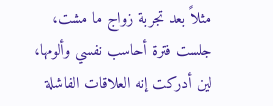مثلاً بعد تجربة زواج ما مشت، جلست فترة أحاسب نفسي وألومها، لين أدركت إنه العلاقات الفاشلة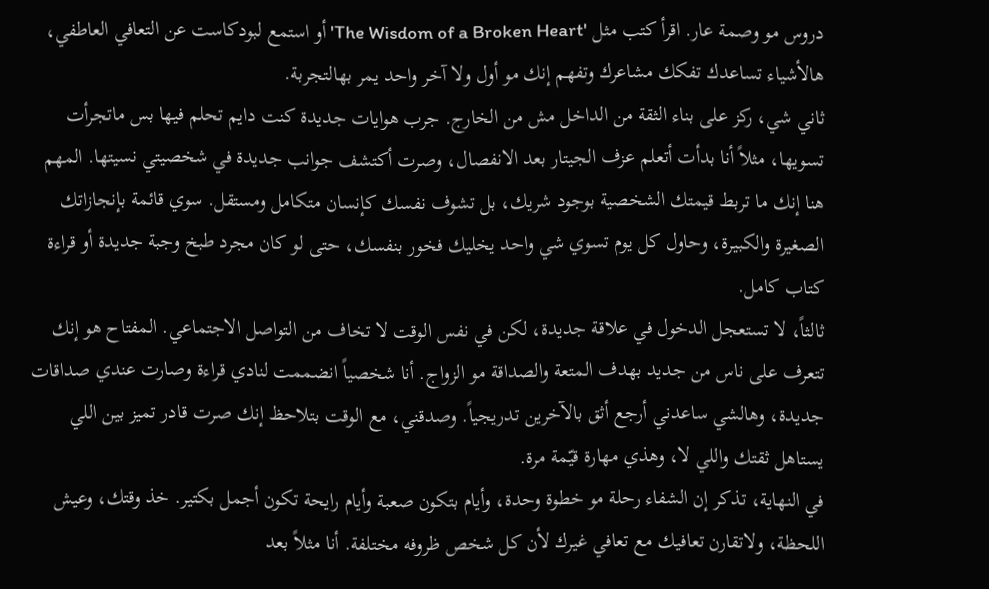دروس مو وصمة عار. اقرأ كتب مثل 'The Wisdom of a Broken Heart' أو استمع لبودكاست عن التعافي العاطفي، هالأشياء تساعدك تفكك مشاعرك وتفهم إنك مو أول ولا آخر واحد يمر بهالتجربة.
ثاني شي، ركز على بناء الثقة من الداخل مش من الخارج. جرب هوايات جديدة كنت دايم تحلم فيها بس ماتجرأت تسويها، مثلاً أنا بدأت أتعلم عزف الجيتار بعد الانفصال، وصرت أكتشف جوانب جديدة في شخصيتي نسيتها. المهم هنا إنك ما تربط قيمتك الشخصية بوجود شريك، بل تشوف نفسك كإنسان متكامل ومستقل. سوي قائمة بإنجازاتك الصغيرة والكبيرة، وحاول كل يوم تسوي شي واحد يخليك فخور بنفسك، حتى لو كان مجرد طبخ وجبة جديدة أو قراءة كتاب كامل.
ثالثاً، لا تستعجل الدخول في علاقة جديدة، لكن في نفس الوقت لا تخاف من التواصل الاجتماعي. المفتاح هو إنك تتعرف على ناس من جديد بهدف المتعة والصداقة مو الزواج. أنا شخصياً انضممت لنادي قراءة وصارت عندي صداقات جديدة، وهالشي ساعدني أرجع أثق بالآخرين تدريجياً. وصدقني، مع الوقت بتلاحظ إنك صرت قادر تميز بين اللي يستاهل ثقتك واللي لا، وهذي مهارة قيّمة مرة.
في النهاية، تذكر إن الشفاء رحلة مو خطوة وحدة، وأيام بتكون صعبة وأيام رايحة تكون أجمل بكتير. خذ وقتك، وعيش اللحظة، ولاتقارن تعافيك مع تعافي غيرك لأن كل شخص ظروفه مختلفة. أنا مثلاً بعد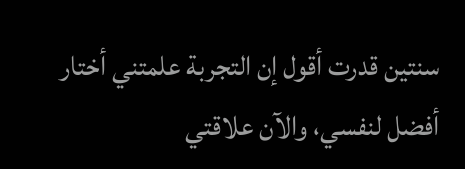سنتين قدرت أقول إن التجربة علمتني أختار أفضل لنفسي، والآن علاقتي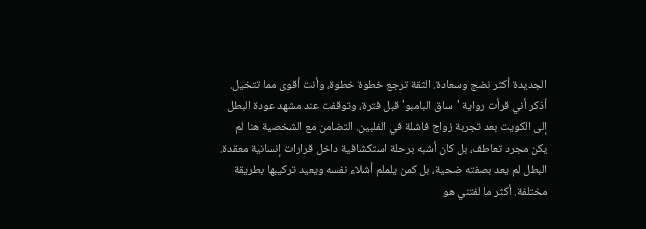الجديدة أكثر نضج وسعادة. الثقة ترجع خطوة خطوة، وأنت أقوى مما تتخيل.
أذكر أني قرأت رواية 'ساق البامبو' قبل فترة، وتوقفت عند مشهد عودة البطل إلى الكويت بعد تجربة زواج فاشلة في الفلبين. التضامن مع الشخصية هنا لم يكن مجرد تعاطف، بل كان أشبه برحلة استكشافية داخل قرارات إنسانية معقدة. البطل لم يعد بصفته ضحية، بل كمن يلملم أشلاء نفسه ويعيد تركيبها بطريقة مختلفة. أكثر ما لفتني هو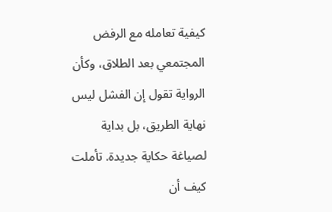كيفية تعامله مع الرفض المجتمعي بعد الطلاق، وكأن الرواية تقول إن الفشل ليس نهاية الطريق، بل بداية لصياغة حكاية جديدة. تأملت كيف أن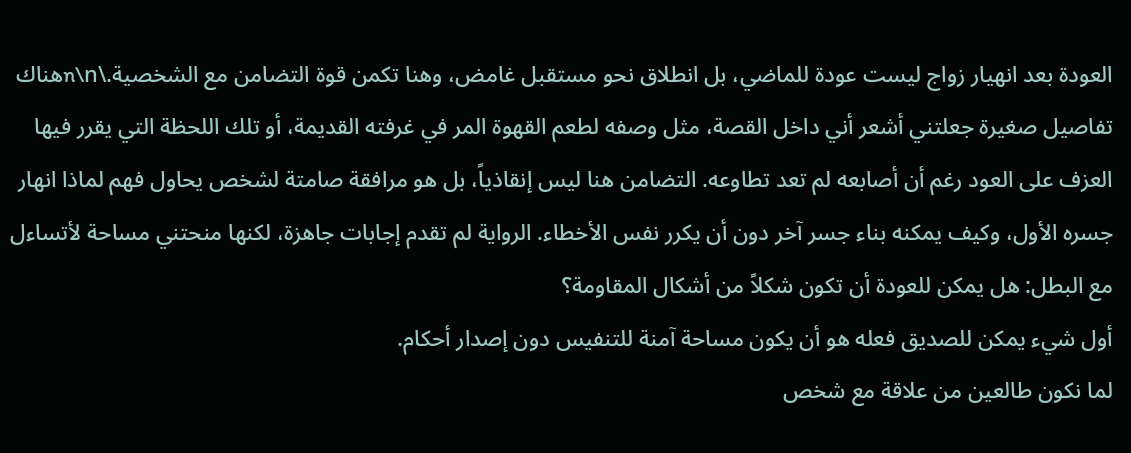العودة بعد انهيار زواج ليست عودة للماضي، بل انطلاق نحو مستقبل غامض، وهنا تكمن قوة التضامن مع الشخصية.\n\nهناك تفاصيل صغيرة جعلتني أشعر أني داخل القصة، مثل وصفه لطعم القهوة المر في غرفته القديمة، أو تلك اللحظة التي يقرر فيها العزف على العود رغم أن أصابعه لم تعد تطاوعه. التضامن هنا ليس إنقاذياً، بل هو مرافقة صامتة لشخص يحاول فهم لماذا انهار جسره الأول، وكيف يمكنه بناء جسر آخر دون أن يكرر نفس الأخطاء. الرواية لم تقدم إجابات جاهزة، لكنها منحتني مساحة لأتساءل مع البطل: هل يمكن للعودة أن تكون شكلاً من أشكال المقاومة؟
أول شيء يمكن للصديق فعله هو أن يكون مساحة آمنة للتنفيس دون إصدار أحكام.
لما نكون طالعين من علاقة مع شخص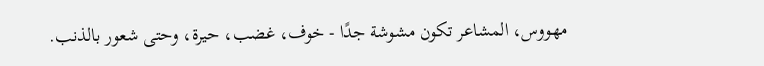مهووس، المشاعر تكون مشوشة جدًا - خوف، غضب، حيرة، وحتى شعور بالذنب.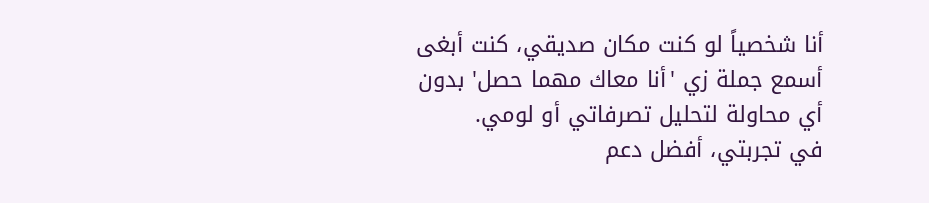أنا شخصياً لو كنت مكان صديقي، كنت أبغى أسمع جملة زي 'أنا معاك مهما حصل' بدون أي محاولة لتحليل تصرفاتي أو لومي.
في تجربتي، أفضل دعم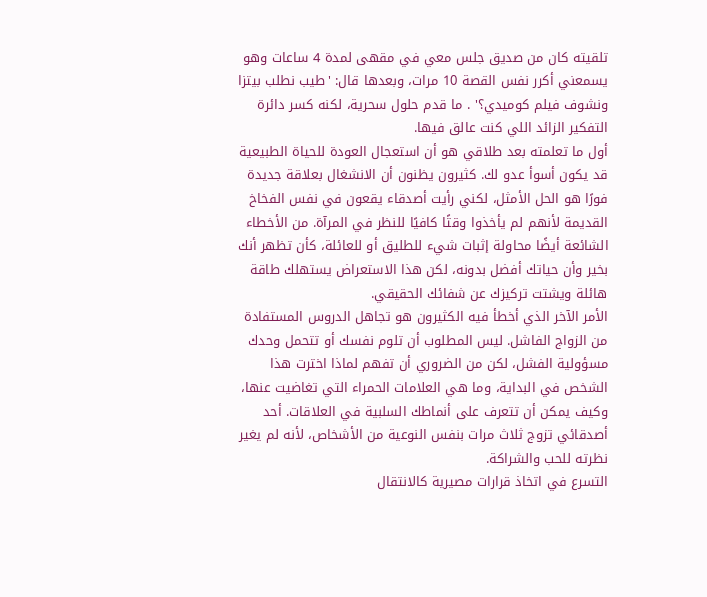تلقيته كان من صديق جلس معي في مقهى لمدة 4 ساعات وهو يسمعني أكرر نفس القصة 10 مرات، وبعدها قال: 'طيب نطلب بيتزا ونشوف فيلم كوميدي؟' . ما قدم حلول سحرية، لكنه كسر دائرة التفكير الزائد اللي كنت عالق فيها.
أول ما تعلمته بعد طلاقي هو أن استعجال العودة للحياة الطبيعية قد يكون أسوأ عدو لك. كثيرون يظنون أن الانشغال بعلاقة جديدة فورًا هو الحل الأمثل، لكني رأيت أصدقاء يقعون في نفس الفخاخ القديمة لأنهم لم يأخذوا وقتًا كافيًا للنظر في المرآة. من الأخطاء الشائعة أيضًا محاولة إثبات شيء للطليق أو للعائلة، كأن تظهر أنك بخير وأن حياتك أفضل بدونه، لكن هذا الاستعراض يستهلك طاقة هائلة ويشتت تركيزك عن شفائك الحقيقي.
الأمر الآخر الذي أخطأ فيه الكثيرون هو تجاهل الدروس المستفادة من الزواج الفاشل. ليس المطلوب أن تلوم نفسك أو تتحمل وحدك مسؤولية الفشل، لكن من الضروري أن تفهم لماذا اخترت هذا الشخص في البداية، وما هي العلامات الحمراء التي تغاضيت عنها، وكيف يمكن أن تتعرف على أنماطك السلبية في العلاقات. أحد أصدقائي تزوج ثلاث مرات بنفس النوعية من الأشخاص، لأنه لم يغير نظرته للحب والشراكة.
التسرع في اتخاذ قرارات مصيرية كالانتقال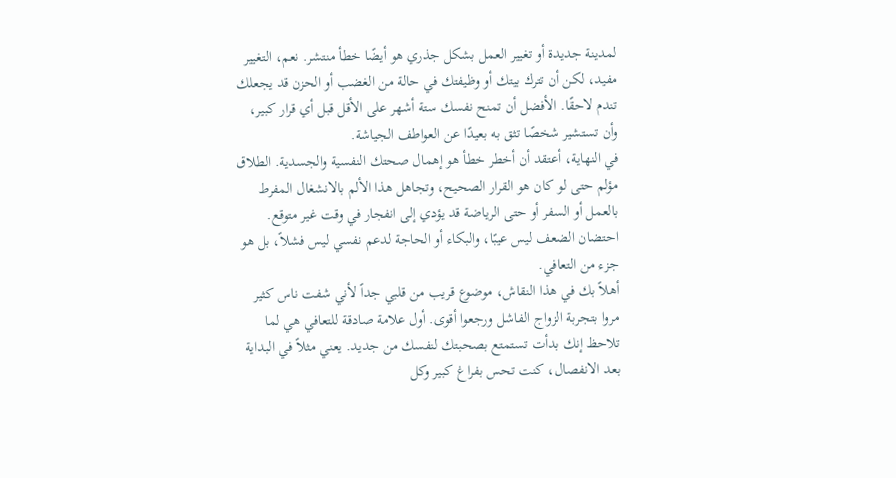لمدينة جديدة أو تغيير العمل بشكل جذري هو أيضًا خطأ منتشر. نعم، التغيير مفيد، لكن أن تترك بيتك أو وظيفتك في حالة من الغضب أو الحزن قد يجعلك تندم لاحقًا. الأفضل أن تمنح نفسك ستة أشهر على الأقل قبل أي قرار كبير، وأن تستشير شخصًا تثق به بعيدًا عن العواطف الجياشة.
في النهاية، أعتقد أن أخطر خطأ هو إهمال صحتك النفسية والجسدية. الطلاق مؤلم حتى لو كان هو القرار الصحيح، وتجاهل هذا الألم بالانشغال المفرط بالعمل أو السفر أو حتى الرياضة قد يؤدي إلى انفجار في وقت غير متوقع. احتضان الضعف ليس عيبًا، والبكاء أو الحاجة لدعم نفسي ليس فشلاً، بل هو جزء من التعافي.
أهلاً بك في هذا النقاش، موضوع قريب من قلبي جداً لأني شفت ناس كثير مروا بتجربة الزواج الفاشل ورجعوا أقوى. أول علامة صادقة للتعافي هي لما تلاحظ إنك بدأت تستمتع بصحبتك لنفسك من جديد. يعني مثلاً في البداية بعد الانفصال، كنت تحس بفراغ كبير وكل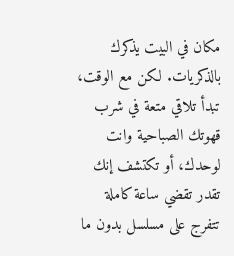مكان في البيت يذكرك بالذكريات. لكن مع الوقت، تبدأ تلاقي متعة في شرب قهوتك الصباحية وانت لوحدك، أو تكتشف إنك تقدر تقضي ساعة كاملة تتفرج على مسلسل بدون ما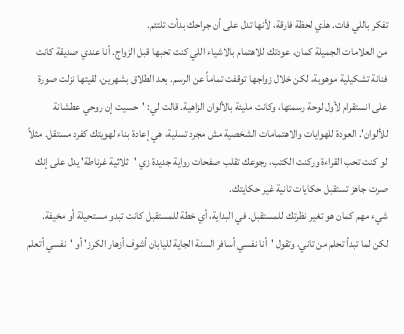تفكر باللي فات. هذي لحظة فارقة، لأنها تدل على أن جراحك بدأت تلتئم.
من العلامات الجميلة كمان، عودتك للاهتمام بالاشياء اللي كنت تحبها قبل الزواج. أنا عندي صديقة كانت فنانة تشكيلية موهوبة، لكن خلال زواجها توقفت تماماً عن الرسم. بعد الطلاق بشهرين، لقيتها نزلت صورة على انستقرام لأول لوحة رسمتها، وكانت مليئة بالألوان الزاهية. قالت لي: 'حسيت إن روحي عطشانة للألوان'. العودة للهوايات والاهتمامات الشخصية مش مجرد تسلية، هي إعادة بناء لهويتك كفرد مستقل. مثلاً لو كنت تحب القراءة وركنت الكتب، رجوعك تقلب صفحات رواية جديدة زي 'ثلاثية غرناطة' يدل على إنك صرت جاهز تستقبل حكايات تانية غير حكايتك.
شيء مهم كمان هو تغير نظرتك للمستقبل. في البداية، أي خطة للمستقبل كانت تبدو مستحيلة أو مخيفة. لكن لما تبدأ تحلم من تاني، وتقول 'أنا نفسي أسافر السنة الجاية لليابان أشوف أزهار الكرز' أو 'نفسي أتعلم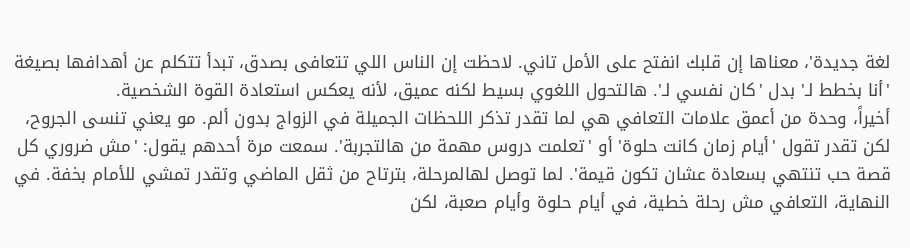لغة جديدة'، معناها إن قلبك انفتح على الأمل تاني. لاحظت إن الناس اللي تتعافى بصدق، تبدأ تتكلم عن أهدافها بصيغة 'أنا بخطط لـ' بدل 'كان نفسي لـ'. هالتحول اللغوي بسيط لكنه عميق، لأنه يعكس استعادة القوة الشخصية.
أخيراً، وحدة من أعمق علامات التعافي هي لما تقدر تذكر اللحظات الجميلة في الزواج بدون ألم. مو يعني تنسى الجروح، لكن تقدر تقول 'أيام زمان كانت حلوة' أو 'تعلمت دروس مهمة من هالتجربة'. سمعت مرة أحدهم يقول: 'مش ضروري كل قصة حب تنتهي بسعادة عشان تكون قيمة'. لما توصل لهالمرحلة، بترتاح من ثقل الماضي وتقدر تمشي للأمام بخفة. في النهاية، التعافي مش رحلة خطية، في أيام حلوة وأيام صعبة، لكن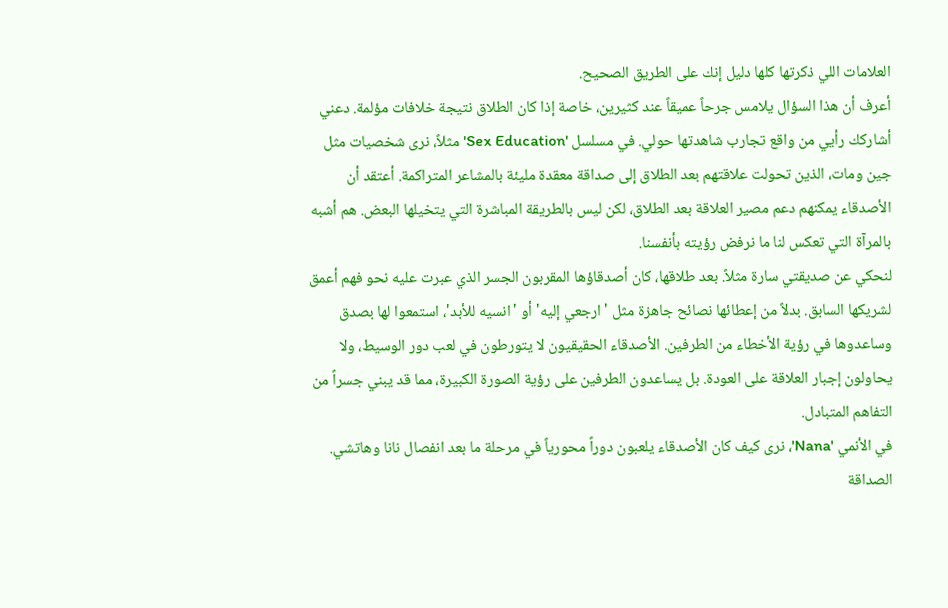العلامات اللي ذكرتها كلها دليل إنك على الطريق الصحيح.
أعرف أن هذا السؤال يلامس جرحاً عميقاً عند كثيرين، خاصة إذا كان الطلاق نتيجة خلافات مؤلمة. دعني أشاركك رأيي من واقع تجارب شاهدتها حولي. في مسلسل 'Sex Education' مثلاً، نرى شخصيات مثل جين ومات، الذين تحولت علاقتهم بعد الطلاق إلى صداقة معقدة مليئة بالمشاعر المتراكمة. أعتقد أن الأصدقاء يمكنهم دعم مصير العلاقة بعد الطلاق، لكن ليس بالطريقة المباشرة التي يتخيلها البعض. هم أشبه بالمرآة التي تعكس لنا ما نرفض رؤيته بأنفسنا.
لنحكي عن صديقتي سارة مثلاً. بعد طلاقها، كان أصدقاؤها المقربون الجسر الذي عبرت عليه نحو فهم أعمق لشريكها السابق. بدلاً من إعطائها نصائح جاهزة مثل 'ارجعي إليه' أو 'انسيه للأبد'، استمعوا لها بصدق وساعدوها في رؤية الأخطاء من الطرفين. الأصدقاء الحقيقيون لا يتورطون في لعب دور الوسيط، ولا يحاولون إجبار العلاقة على العودة. بل يساعدون الطرفين على رؤية الصورة الكبيرة، مما قد يبني جسراً من التفاهم المتبادل.
في الأنمي 'Nana'، نرى كيف كان الأصدقاء يلعبون دوراً محورياً في مرحلة ما بعد انفصال نانا وهاتشي. الصداقة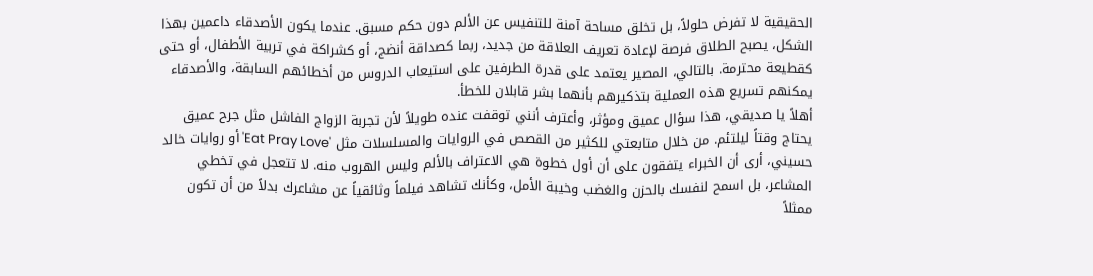الحقيقية لا تفرض حلولاً، بل تخلق مساحة آمنة للتنفيس عن الألم دون حكم مسبق. عندما يكون الأصدقاء داعمين بهذا الشكل، يصبح الطلاق فرصة لإعادة تعريف العلاقة من جديد، ربما كصداقة أنضج، أو كشراكة في تربية الأطفال، أو حتى كقطيعة محترمة. بالتالي، المصير يعتمد على قدرة الطرفين على استيعاب الدروس من أخطائهم السابقة، والأصدقاء يمكنهم تسريع هذه العملية بتذكيرهم بأنهما بشر قابلان للخطأ.
أهلاً يا صديقي، هذا سؤال عميق ومؤثر، وأعترف أنني توقفت عنده طويلاً لأن تجربة الزواج الفاشل مثل جرح عميق يحتاج وقتاً ليلتئم. من خلال متابعتي للكثير من القصص في الروايات والمسلسلات مثل 'Eat Pray Love' أو روايات خالد حسيني، أرى أن الخبراء يتفقون على أن أول خطوة هي الاعتراف بالألم وليس الهروب منه. لا تتعجل في تخطي المشاعر، بل اسمح لنفسك بالحزن والغضب وخيبة الأمل، وكأنك تشاهد فيلماً وثائقياً عن مشاعرك بدلاً من أن تكون ممثلاً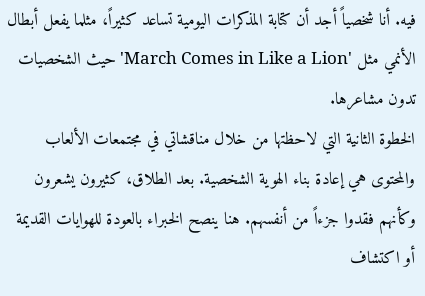فيه. أنا شخصياً أجد أن كتابة المذكرات اليومية تساعد كثيراً، مثلما يفعل أبطال الأنمي مثل 'March Comes in Like a Lion' حيث الشخصيات تدون مشاعرها.
الخطوة الثانية التي لاحظتها من خلال مناقشاتي في مجتمعات الألعاب والمحتوى هي إعادة بناء الهوية الشخصية. بعد الطلاق، كثيرون يشعرون وكأنهم فقدوا جزءاً من أنفسهم. هنا ينصح الخبراء بالعودة للهوايات القديمة أو اكتشاف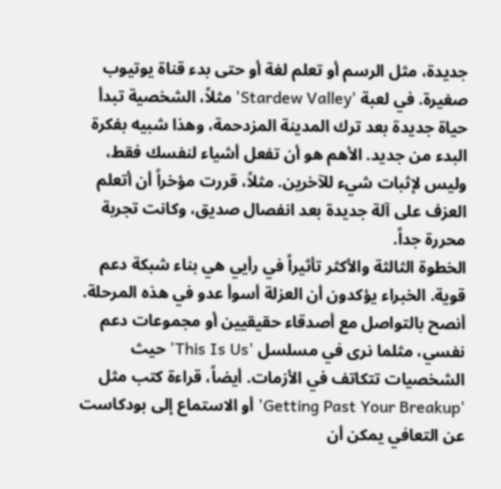جديدة، مثل الرسم أو تعلم لغة أو حتى بدء قناة يوتيوب صغيرة. في لعبة 'Stardew Valley' مثلاً، الشخصية تبدأ حياة جديدة بعد ترك المدينة المزدحمة، وهذا شبيه بفكرة البدء من جديد. الأهم هو أن تفعل أشياء لنفسك فقط، وليس لإثبات شيء للآخرين. مثلاً، قررت مؤخراً أن أتعلم العزف على آلة جديدة بعد انفصال صديق، وكانت تجربة محررة جداً.
الخطوة الثالثة والأكثر تأثيراً في رأيي هي بناء شبكة دعم قوية. الخبراء يؤكدون أن العزلة أسوأ عدو في هذه المرحلة. أنصح بالتواصل مع أصدقاء حقيقيين أو مجموعات دعم نفسي، مثلما نرى في مسلسل 'This Is Us' حيث الشخصيات تتكاتف في الأزمات. أيضاً، قراءة كتب مثل 'Getting Past Your Breakup' أو الاستماع إلى بودكاست عن التعافي يمكن أن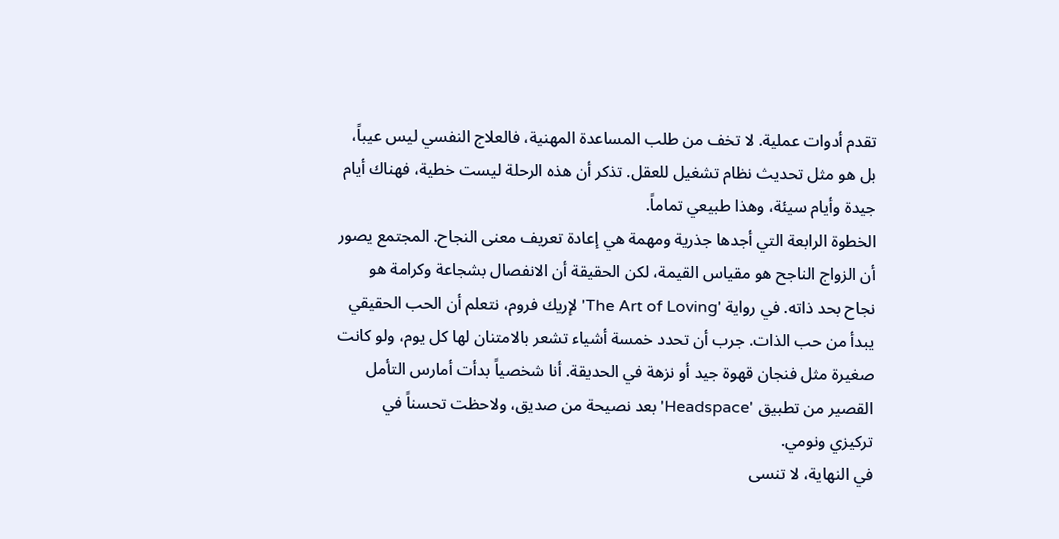تقدم أدوات عملية. لا تخف من طلب المساعدة المهنية، فالعلاج النفسي ليس عيباً، بل هو مثل تحديث نظام تشغيل للعقل. تذكر أن هذه الرحلة ليست خطية، فهناك أيام جيدة وأيام سيئة، وهذا طبيعي تماماً.
الخطوة الرابعة التي أجدها جذرية ومهمة هي إعادة تعريف معنى النجاح. المجتمع يصور أن الزواج الناجح هو مقياس القيمة، لكن الحقيقة أن الانفصال بشجاعة وكرامة هو نجاح بحد ذاته. في رواية 'The Art of Loving' لإريك فروم، نتعلم أن الحب الحقيقي يبدأ من حب الذات. جرب أن تحدد خمسة أشياء تشعر بالامتنان لها كل يوم، ولو كانت صغيرة مثل فنجان قهوة جيد أو نزهة في الحديقة. أنا شخصياً بدأت أمارس التأمل القصير من تطبيق 'Headspace' بعد نصيحة من صديق، ولاحظت تحسناً في تركيزي ونومي.
في النهاية، لا تنسى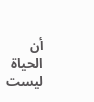أن الحياة ليست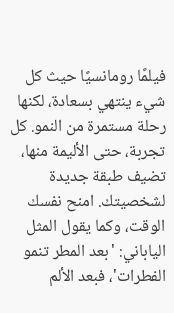فيلمًا رومانسيًا حيث كل شيء ينتهي بسعادة، لكنها رحلة مستمرة من النمو. كل تجربة، حتى الأليمة منها، تضيف طبقة جديدة لشخصيتك. امنح نفسك الوقت، وكما يقول المثل الياباني: 'بعد المطر تنمو الفطرات'، فبعد الألم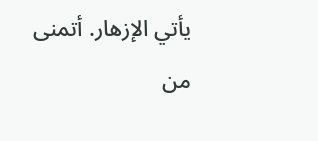يأتي الإزهار. أتمنى من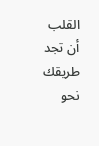القلب أن تجد طريقك نحو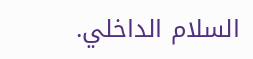السلام الداخلي.